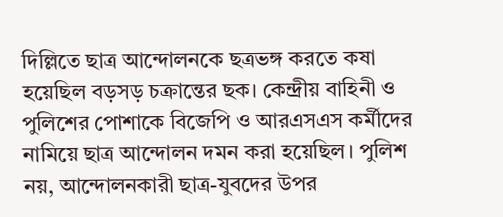দিল্লিতে ছাত্র আন্দোলনকে ছত্রভঙ্গ করতে কষা হয়েছিল বড়সড় চক্রান্তের ছক। কেন্দ্রীয় বাহিনী ও পুলিশের পোশাকে বিজেপি ও আরএসএস কর্মীদের নামিয়ে ছাত্র আন্দোলন দমন করা হয়েছিল। পুলিশ নয়, আন্দোলনকারী ছাত্র-যুবদের উপর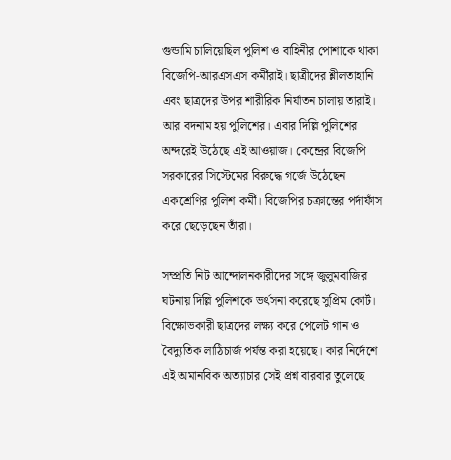গুন্ডামি চালিয়েছিল পুলিশ ও বাহিনীর পোশাকে থাকা বিজেপি-আরএসএস কর্মীরাই। ছাত্রীদের শ্লীলতাহানি এবং ছাত্রদের উপর শারীরিক নির্যাতন চালায় তারাই। আর বদনাম হয় পুলিশের। এবার দিল্লি পুলিশের অন্দরেই উঠেছে এই আওয়াজ। কেন্দ্রের বিজেপি সরকারের সিস্টেমের বিরুদ্ধে গর্জে উঠেছেন একশ্রেণির পুলিশ কর্মী। বিজেপির চক্রান্তের পর্দাফাঁস করে ছেড়েছেন তাঁরা।

সম্প্রতি নিট আন্দোলনকারীদের সঙ্গে জুলুমবাজির ঘটনায় দিল্লি পুলিশকে ভর্ৎসনা করেছে সুপ্রিম কোর্ট। বিক্ষোভকারী ছাত্রদের লক্ষ্য করে পেলেট গান ও বৈদ্যুতিক লাঠিচার্জ পর্যন্ত করা হয়েছে। কার নির্দেশে এই অমানবিক অত্যাচার সেই প্রশ্ন বারবার তুলেছে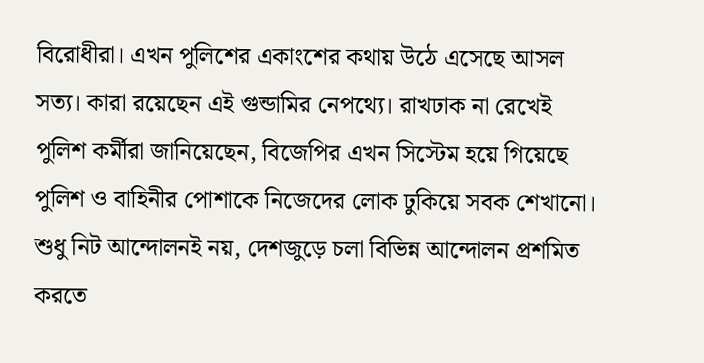বিরোধীরা। এখন পুলিশের একাংশের কথায় উঠে এসেছে আসল সত্য। কারা রয়েছেন এই গুন্ডামির নেপথ্যে। রাখঢাক না রেখেই পুলিশ কর্মীরা জানিয়েছেন, বিজেপির এখন সিস্টেম হয়ে গিয়েছে পুলিশ ও বাহিনীর পোশাকে নিজেদের লোক ঢুকিয়ে সবক শেখানো। শুধু নিট আন্দোলনই নয়, দেশজুড়ে চলা বিভিন্ন আন্দোলন প্রশমিত করতে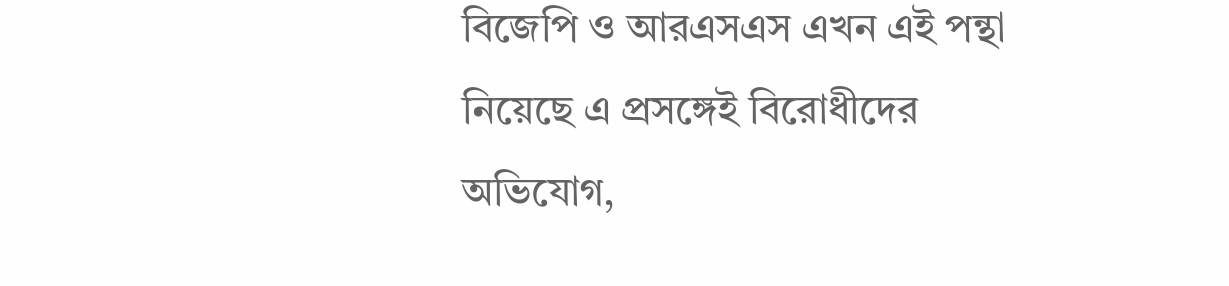বিজেপি ও আরএসএস এখন এই পন্থা নিয়েছে এ প্রসঙ্গেই বিরোধীদের অভিযোগ,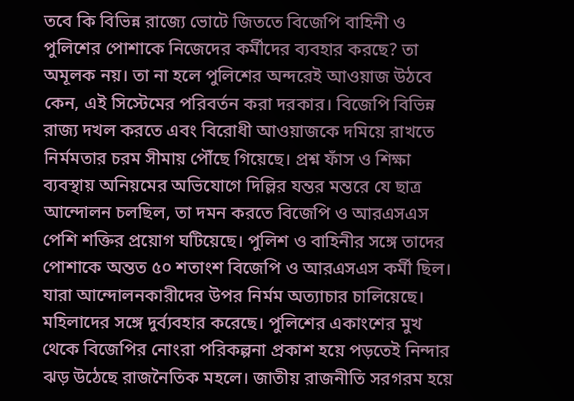তবে কি বিভিন্ন রাজ্যে ভোটে জিততে বিজেপি বাহিনী ও পুলিশের পোশাকে নিজেদের কর্মীদের ব্যবহার করছে? তা অমূলক নয়। তা না হলে পুলিশের অন্দরেই আওয়াজ উঠবে কেন, এই সিস্টেমের পরিবর্তন করা দরকার। বিজেপি বিভিন্ন রাজ্য দখল করতে এবং বিরোধী আওয়াজকে দমিয়ে রাখতে নির্মমতার চরম সীমায় পৌঁছে গিয়েছে। প্রশ্ন ফাঁস ও শিক্ষা ব্যবস্থায় অনিয়মের অভিযোগে দিল্লির যন্তর মন্তরে যে ছাত্র আন্দোলন চলছিল, তা দমন করতে বিজেপি ও আরএসএস পেশি শক্তির প্রয়োগ ঘটিয়েছে। পুলিশ ও বাহিনীর সঙ্গে তাদের পোশাকে অন্তত ৫০ শতাংশ বিজেপি ও আরএসএস কর্মী ছিল। যারা আন্দোলনকারীদের উপর নির্মম অত্যাচার চালিয়েছে। মহিলাদের সঙ্গে দুর্ব্যবহার করেছে। পুলিশের একাংশের মুখ থেকে বিজেপির নোংরা পরিকল্পনা প্রকাশ হয়ে পড়তেই নিন্দার ঝড় উঠেছে রাজনৈতিক মহলে। জাতীয় রাজনীতি সরগরম হয়ে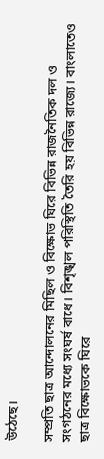উঠেছে।

সম্প্রতি ছাত্র আন্দোলনের মিছিল ও বিক্ষোভ ঘিরে বিভিন্ন রাজনৈতিক দল ও সংগঠনের মধ্যে সংঘর্ষ বাধে। বিশৃঙ্খল পরিস্থিতি তৈরি হয় বিভিন্ন রাজ্যে। বাংলাতেও ছাত্র বিক্ষোভকে ঘিরে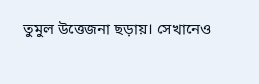তুমুল উত্তেজনা ছড়ায়। সেখানেও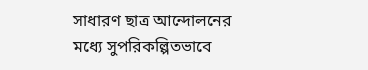সাধারণ ছাত্র আন্দোলনের মধ্যে সুপরিকল্পিতভাবে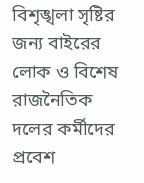বিশৃঙ্খলা সৃষ্টির জন্য বাইরের লোক ও বিশেষ রাজনৈতিক দলের কর্মীদের প্রবেশ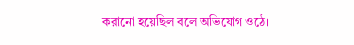করানো হয়েছিল বলে অভিযোগ ওঠে।